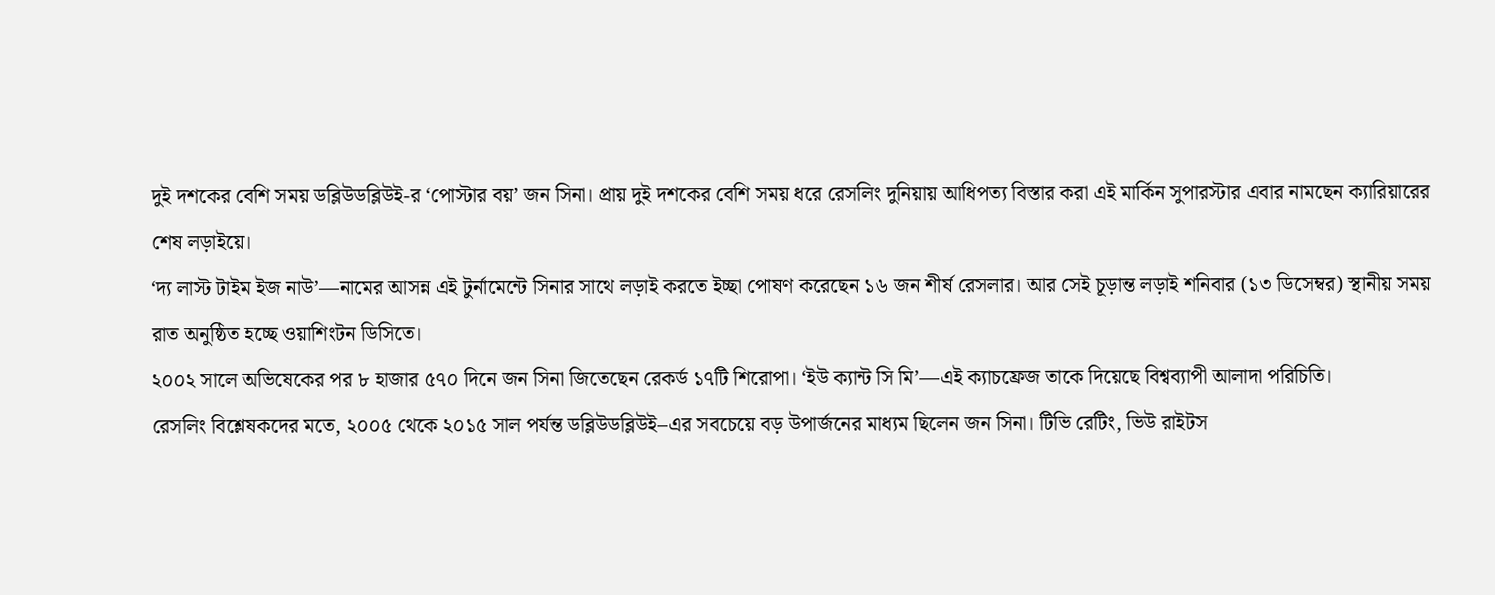দুই দশকের বেশি সময় ডব্লিউডব্লিউই-র ‘পোস্টার বয়’ জন সিনা। প্রায় দুই দশকের বেশি সময় ধরে রেসলিং দুনিয়ায় আধিপত্য বিস্তার করা এই মার্কিন সুপারস্টার এবার নামছেন ক্যারিয়ারের শেষ লড়াইয়ে।
‘দ্য লাস্ট টাইম ইজ নাউ’—নামের আসন্ন এই টুর্নামেন্টে সিনার সাথে লড়াই করতে ইচ্ছা পোষণ করেছেন ১৬ জন শীর্ষ রেসলার। আর সেই চূড়ান্ত লড়াই শনিবার (১৩ ডিসেম্বর) স্থানীয় সময় রাত অনুষ্ঠিত হচ্ছে ওয়াশিংটন ডিসিতে।
২০০২ সালে অভিষেকের পর ৮ হাজার ৫৭০ দিনে জন সিনা জিতেছেন রেকর্ড ১৭টি শিরোপা। ‘ইউ ক্যান্ট সি মি’—এই ক্যাচফ্রেজ তাকে দিয়েছে বিশ্বব্যাপী আলাদা পরিচিতি।
রেসলিং বিশ্লেষকদের মতে, ২০০৫ থেকে ২০১৫ সাল পর্যন্ত ডব্লিউডব্লিউই–এর সবচেয়ে বড় উপার্জনের মাধ্যম ছিলেন জন সিনা। টিভি রেটিং, ভিউ রাইটস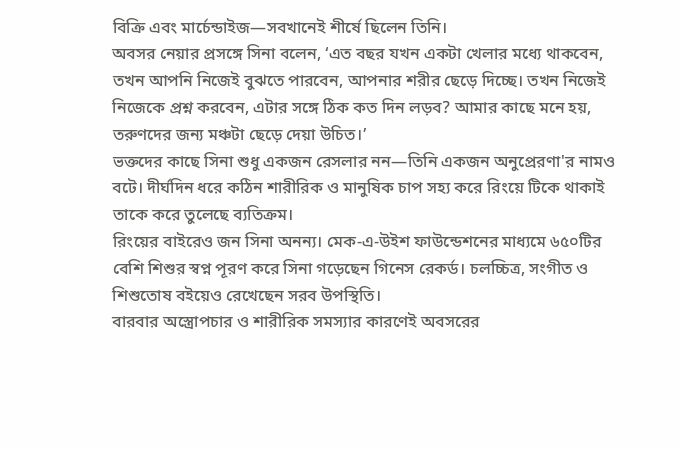বিক্রি এবং মার্চেন্ডাইজ—সবখানেই শীর্ষে ছিলেন তিনি।
অবসর নেয়ার প্রসঙ্গে সিনা বলেন, ‘এত বছর যখন একটা খেলার মধ্যে থাকবেন, তখন আপনি নিজেই বুঝতে পারবেন, আপনার শরীর ছেড়ে দিচ্ছে। তখন নিজেই নিজেকে প্রশ্ন করবেন, এটার সঙ্গে ঠিক কত দিন লড়ব? আমার কাছে মনে হয়, তরুণদের জন্য মঞ্চটা ছেড়ে দেয়া উচিত।’
ভক্তদের কাছে সিনা শুধু একজন রেসলার নন—তিনি একজন অনুপ্রেরণা'র নামও বটে। দীর্ঘদিন ধরে কঠিন শারীরিক ও মানুষিক চাপ সহ্য করে রিংয়ে টিকে থাকাই তাকে করে তুলেছে ব্যতিক্রম।
রিংয়ের বাইরেও জন সিনা অনন্য। মেক-এ-উইশ ফাউন্ডেশনের মাধ্যমে ৬৫০টির বেশি শিশুর স্বপ্ন পূরণ করে সিনা গড়েছেন গিনেস রেকর্ড। চলচ্চিত্র, সংগীত ও শিশুতোষ বইয়েও রেখেছেন সরব উপস্থিতি।
বারবার অস্ত্রোপচার ও শারীরিক সমস্যার কারণেই অবসরের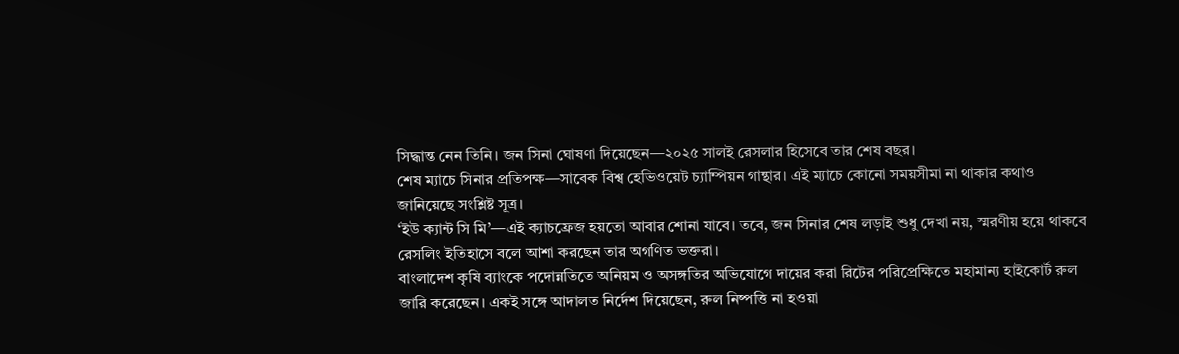সিদ্ধান্ত নেন তিনি। জন সিনা ঘোষণা দিয়েছেন—২০২৫ সালই রেসলার হিসেবে তার শেষ বছর।
শেষ ম্যাচে সিনার প্রতিপক্ষ—সাবেক বিশ্ব হেভিওয়েট চ্যাম্পিয়ন গান্থার। এই ম্যাচে কোনো সময়সীমা না থাকার কথাও জানিয়েছে সংশ্লিষ্ট সূত্র।
‘ইউ ক্যান্ট সি মি’—এই ক্যাচফ্রেজ হয়তো আবার শোনা যাবে। তবে, জন সিনার শেষ লড়াই শুধু দেখা নয়, স্মরণীয় হয়ে থাকবে রেসলিং ইতিহাসে বলে আশা করছেন তার অগণিত ভক্তরা।
বাংলাদেশ কৃষি ব্যাংকে পদোন্নতিতে অনিয়ম ও অসঙ্গতির অভিযোগে দায়ের করা রিটের পরিপ্রেক্ষিতে মহামান্য হাইকোর্ট রুল জারি করেছেন। একই সঙ্গে আদালত নির্দেশ দিয়েছেন, রুল নিষ্পত্তি না হওয়া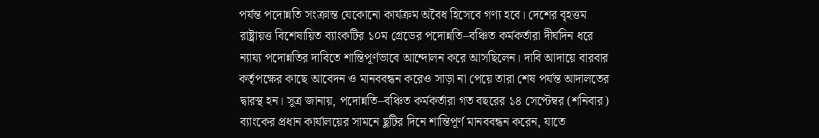পর্যন্ত পদোন্নতি সংক্রান্ত যেকোনো কার্যক্রম অবৈধ হিসেবে গণ্য হবে। দেশের বৃহত্তম রাষ্ট্রায়ত্ত বিশেষায়িত ব্যাংকটির ১০ম গ্রেডের পদোন্নতি–বঞ্চিত কর্মকর্তারা দীর্ঘদিন ধরে ন্যায্য পদোন্নতির দাবিতে শান্তিপূর্ণভাবে আন্দোলন করে আসছিলেন। দাবি আদায়ে বারবার কর্তৃপক্ষের কাছে আবেদন ও মানববন্ধন করেও সাড়া না পেয়ে তারা শেষ পর্যন্ত আদালতের দ্বারস্থ হন। সূত্র জানায়, পদোন্নতি–বঞ্চিত কর্মকর্তারা গত বছরের ১৪ সেপ্টেম্বর (শনিবার) ব্যাংকের প্রধান কার্যালয়ের সামনে ছুটির দিনে শান্তিপূর্ণ মানববন্ধন করেন, যাতে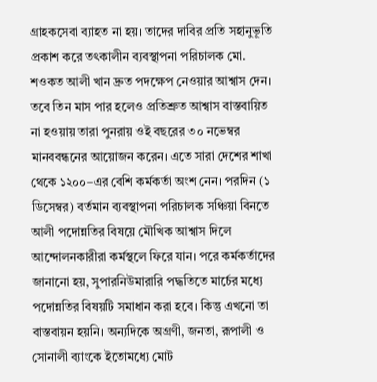গ্রাহকসেবা ব্যাহত না হয়। তাদের দাবির প্রতি সহানুভূতি প্রকাশ করে তৎকালীন ব্যবস্থাপনা পরিচালক মো. শওকত আলী খান দ্রুত পদক্ষেপ নেওয়ার আশ্বাস দেন। তবে তিন মাস পার হলেও প্রতিশ্রুত আশ্বাস বাস্তবায়িত না হওয়ায় তারা পুনরায় ওই বছরের ৩০ নভেম্বর মানববন্ধনের আয়োজন করেন। এতে সারা দেশের শাখা থেকে ১২০০–এর বেশি কর্মকর্তা অংশ নেন। পরদিন (১ ডিসেম্বর) বর্তমান ব্যবস্থাপনা পরিচালক সঞ্চিয়া বিনতে আলী পদোন্নতির বিষয়ে মৌখিক আশ্বাস দিলে আন্দোলনকারীরা কর্মস্থলে ফিরে যান। পরে কর্মকর্তাদের জানানো হয়, সুপারনিউমারারি পদ্ধতিতে মার্চের মধ্যে পদোন্নতির বিষয়টি সমাধান করা হবে। কিন্তু এখনো তা বাস্তবায়ন হয়নি। অন্যদিকে অগ্রণী, জনতা, রূপালী ও সোনালী ব্যাংকে ইতোমধ্যে মোট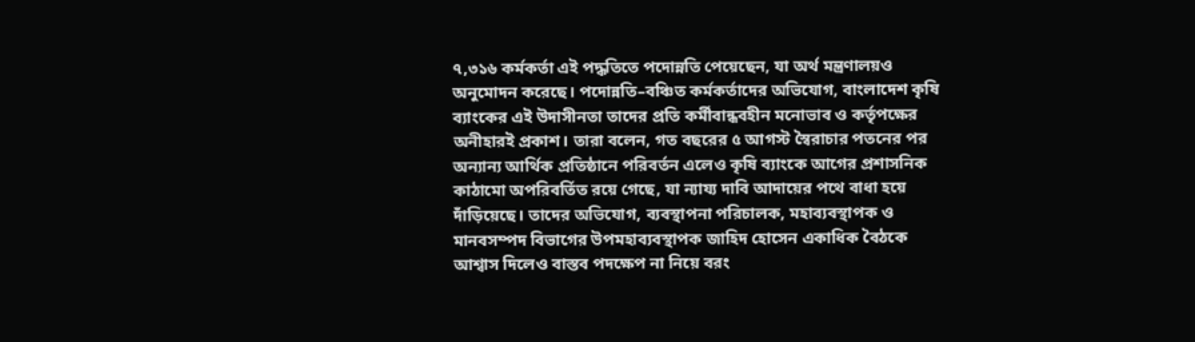৭,৩১৬ কর্মকর্তা এই পদ্ধতিতে পদোন্নতি পেয়েছেন, যা অর্থ মন্ত্রণালয়ও অনুমোদন করেছে। পদোন্নতি–বঞ্চিত কর্মকর্তাদের অভিযোগ, বাংলাদেশ কৃষি ব্যাংকের এই উদাসীনতা তাদের প্রতি কর্মীবান্ধবহীন মনোভাব ও কর্তৃপক্ষের অনীহারই প্রকাশ। তারা বলেন, গত বছরের ৫ আগস্ট স্বৈরাচার পতনের পর অন্যান্য আর্থিক প্রতিষ্ঠানে পরিবর্তন এলেও কৃষি ব্যাংকে আগের প্রশাসনিক কাঠামো অপরিবর্তিত রয়ে গেছে, যা ন্যায্য দাবি আদায়ের পথে বাধা হয়ে দাঁড়িয়েছে। তাদের অভিযোগ, ব্যবস্থাপনা পরিচালক, মহাব্যবস্থাপক ও মানবসম্পদ বিভাগের উপমহাব্যবস্থাপক জাহিদ হোসেন একাধিক বৈঠকে আশ্বাস দিলেও বাস্তব পদক্ষেপ না নিয়ে বরং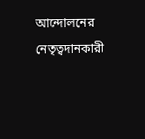আন্দোলনের নেতৃত্বদানকারী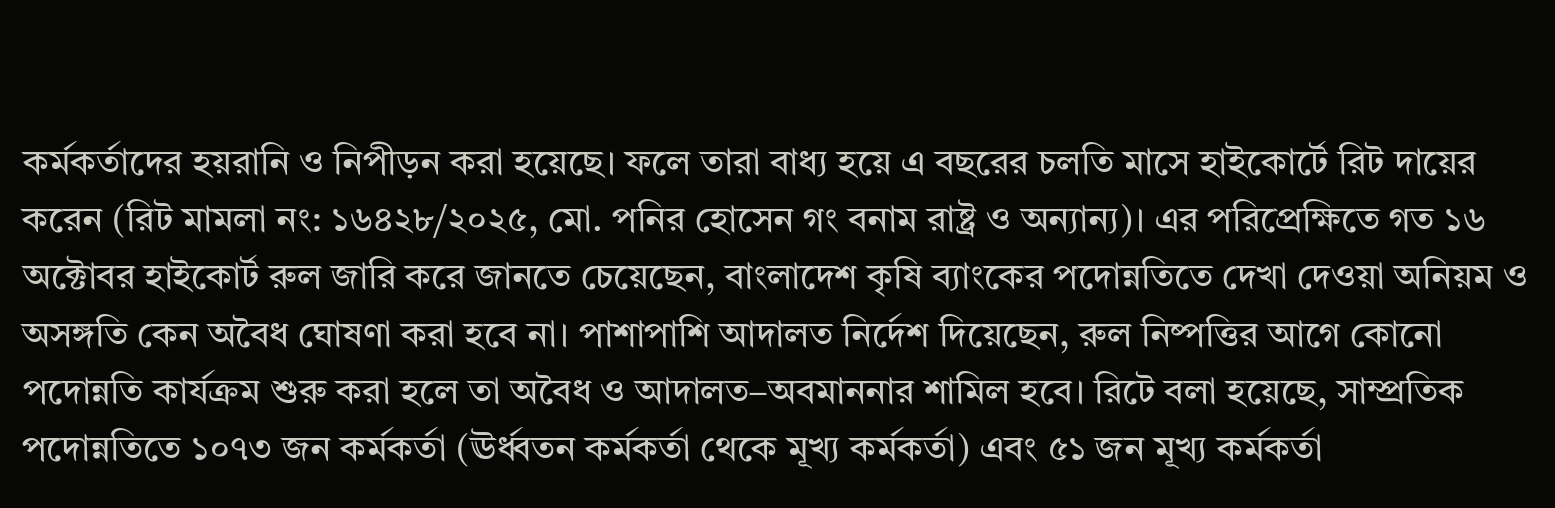কর্মকর্তাদের হয়রানি ও নিপীড়ন করা হয়েছে। ফলে তারা বাধ্য হয়ে এ বছরের চলতি মাসে হাইকোর্টে রিট দায়ের করেন (রিট মামলা নং: ১৬৪২৮/২০২৫, মো. পনির হোসেন গং বনাম রাষ্ট্র ও অন্যান্য)। এর পরিপ্রেক্ষিতে গত ১৬ অক্টোবর হাইকোর্ট রুল জারি করে জানতে চেয়েছেন, বাংলাদেশ কৃষি ব্যাংকের পদোন্নতিতে দেখা দেওয়া অনিয়ম ও অসঙ্গতি কেন অবৈধ ঘোষণা করা হবে না। পাশাপাশি আদালত নির্দেশ দিয়েছেন, রুল নিষ্পত্তির আগে কোনো পদোন্নতি কার্যক্রম শুরু করা হলে তা অবৈধ ও আদালত–অবমাননার শামিল হবে। রিটে বলা হয়েছে, সাম্প্রতিক পদোন্নতিতে ১০৭৩ জন কর্মকর্তা (ঊর্ধ্বতন কর্মকর্তা থেকে মূখ্য কর্মকর্তা) এবং ৫১ জন মূখ্য কর্মকর্তা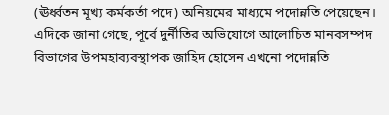(ঊর্ধ্বতন মূখ্য কর্মকর্তা পদে) অনিয়মের মাধ্যমে পদোন্নতি পেয়েছেন। এদিকে জানা গেছে, পূর্বে দুর্নীতির অভিযোগে আলোচিত মানবসম্পদ বিভাগের উপমহাব্যবস্থাপক জাহিদ হোসেন এখনো পদোন্নতি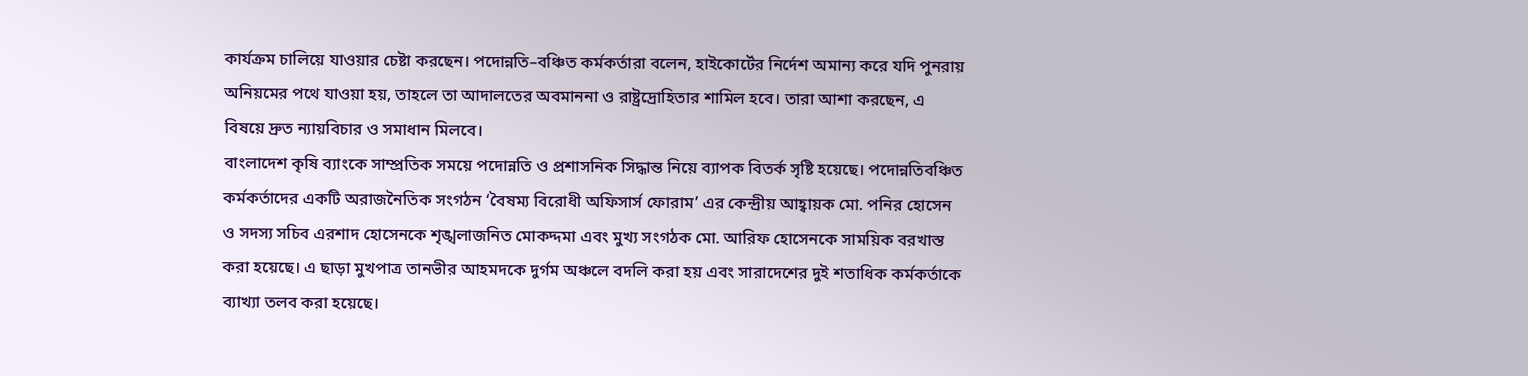কার্যক্রম চালিয়ে যাওয়ার চেষ্টা করছেন। পদোন্নতি–বঞ্চিত কর্মকর্তারা বলেন, হাইকোর্টের নির্দেশ অমান্য করে যদি পুনরায় অনিয়মের পথে যাওয়া হয়, তাহলে তা আদালতের অবমাননা ও রাষ্ট্রদ্রোহিতার শামিল হবে। তারা আশা করছেন, এ বিষয়ে দ্রুত ন্যায়বিচার ও সমাধান মিলবে।
বাংলাদেশ কৃষি ব্যাংকে সাম্প্রতিক সময়ে পদোন্নতি ও প্রশাসনিক সিদ্ধান্ত নিয়ে ব্যাপক বিতর্ক সৃষ্টি হয়েছে। পদোন্নতিবঞ্চিত কর্মকর্তাদের একটি অরাজনৈতিক সংগঠন ‘বৈষম্য বিরোধী অফিসার্স ফোরাম’ এর কেন্দ্রীয় আহ্বায়ক মো. পনির হোসেন ও সদস্য সচিব এরশাদ হোসেনকে শৃঙ্খলাজনিত মোকদ্দমা এবং মুখ্য সংগঠক মো. আরিফ হোসেনকে সাময়িক বরখাস্ত করা হয়েছে। এ ছাড়া মুখপাত্র তানভীর আহমদকে দুর্গম অঞ্চলে বদলি করা হয় এবং সারাদেশের দুই শতাধিক কর্মকর্তাকে ব্যাখ্যা তলব করা হয়েছে।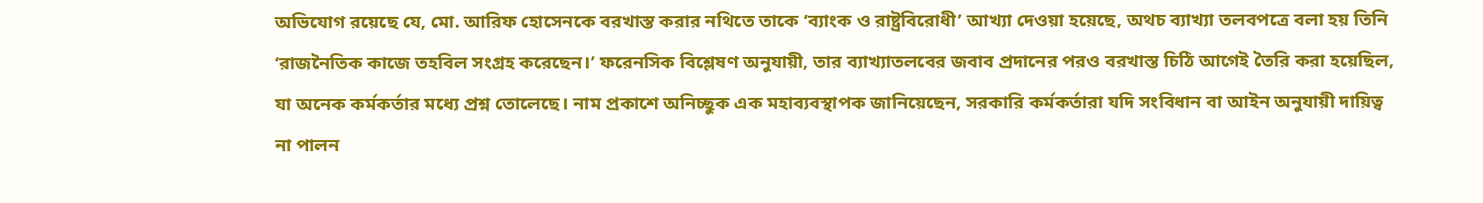অভিযোগ রয়েছে যে, মো. আরিফ হোসেনকে বরখাস্ত করার নথিতে তাকে ‘ব্যাংক ও রাষ্ট্রবিরোধী’ আখ্যা দেওয়া হয়েছে, অথচ ব্যাখ্যা তলবপত্রে বলা হয় তিনি ‘রাজনৈতিক কাজে তহবিল সংগ্রহ করেছেন।’ ফরেনসিক বিশ্লেষণ অনুযায়ী, তার ব্যাখ্যাতলবের জবাব প্রদানের পরও বরখাস্ত চিঠি আগেই তৈরি করা হয়েছিল, যা অনেক কর্মকর্তার মধ্যে প্রশ্ন তোলেছে। নাম প্রকাশে অনিচ্ছুক এক মহাব্যবস্থাপক জানিয়েছেন, সরকারি কর্মকর্তারা যদি সংবিধান বা আইন অনুযায়ী দায়িত্ব না পালন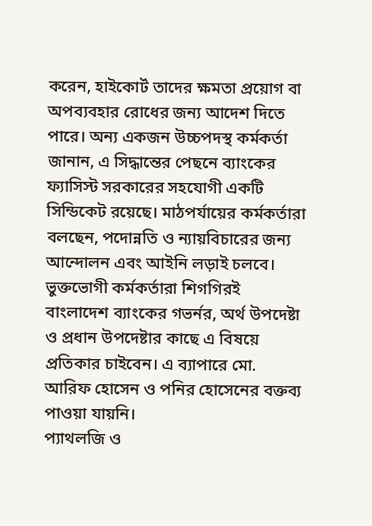করেন, হাইকোর্ট তাদের ক্ষমতা প্রয়োগ বা অপব্যবহার রোধের জন্য আদেশ দিতে পারে। অন্য একজন উচ্চপদস্থ কর্মকর্তা জানান, এ সিদ্ধান্তের পেছনে ব্যাংকের ফ্যাসিস্ট সরকারের সহযোগী একটি সিন্ডিকেট রয়েছে। মাঠপর্যায়ের কর্মকর্তারা বলছেন, পদোন্নতি ও ন্যায়বিচারের জন্য আন্দোলন এবং আইনি লড়াই চলবে। ভুক্তভোগী কর্মকর্তারা শিগগিরই বাংলাদেশ ব্যাংকের গভর্নর, অর্থ উপদেষ্টা ও প্রধান উপদেষ্টার কাছে এ বিষয়ে প্রতিকার চাইবেন। এ ব্যাপারে মো. আরিফ হোসেন ও পনির হোসেনের বক্তব্য পাওয়া যায়নি।
প্যাথলজি ও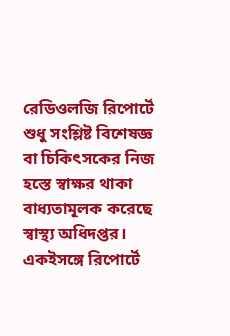রেডিওলজি রিপোর্টে শুধু সংশ্লিষ্ট বিশেষজ্ঞ বা চিকিৎসকের নিজ হস্তে স্বাক্ষর থাকা বাধ্যতামূলক করেছে স্বাস্থ্য অধিদপ্তর। একইসঙ্গে রিপোর্টে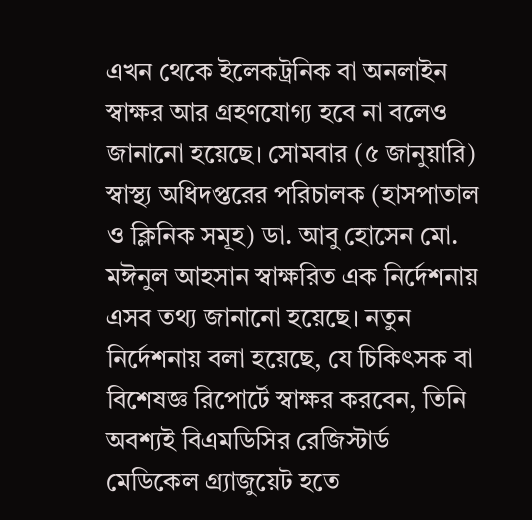এখন থেকে ইলেকট্রনিক বা অনলাইন স্বাক্ষর আর গ্রহণযোগ্য হবে না বলেও জানানো হয়েছে। সোমবার (৫ জানুয়ারি) স্বাস্থ্য অধিদপ্তরের পরিচালক (হাসপাতাল ও ক্লিনিক সমূহ) ডা. আবু হোসেন মো. মঈনুল আহসান স্বাক্ষরিত এক নির্দেশনায় এসব তথ্য জানানো হয়েছে। নতুন নির্দেশনায় বলা হয়েছে, যে চিকিৎসক বা বিশেষজ্ঞ রিপোর্টে স্বাক্ষর করবেন, তিনি অবশ্যই বিএমডিসির রেজিস্টার্ড মেডিকেল গ্র্যাজুয়েট হতে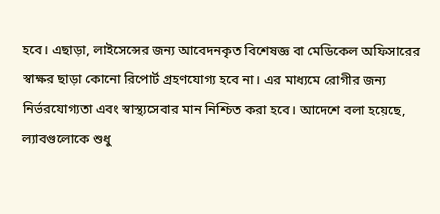হবে। এছাড়া, লাইসেন্সের জন্য আবেদনকৃত বিশেষজ্ঞ বা মেডিকেল অফিসারের স্বাক্ষর ছাড়া কোনো রিপোর্ট গ্রহণযোগ্য হবে না। এর মাধ্যমে রোগীর জন্য নির্ভরযোগ্যতা এবং স্বাস্থ্যসেবার মান নিশ্চিত করা হবে। আদেশে বলা হয়েছে, ল্যাবগুলোকে শুধু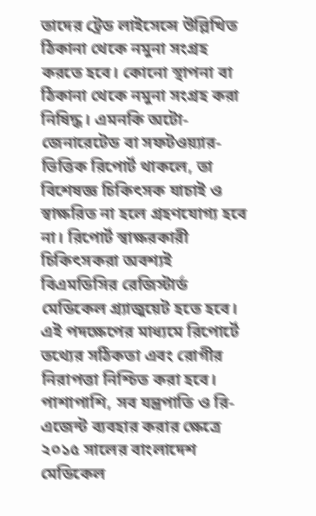তাদের ট্রেড লাইসেন্সে উল্লিখিত ঠিকানা থেকে নমুনা সংগ্রহ করতে হবে। কোনো স্থাপনা বা ঠিকানা থেকে নমুনা সংগ্রহ করা নিষিদ্ধ। এমনকি অটো-জেনারেটেড বা সফটওয়্যার-ভিত্তিক রিপোর্ট থাকলে, তা বিশেষজ্ঞ চিকিৎসক যাচাই ও স্বাক্ষরিত না হলে গ্রহণযোগ্য হবে না। রিপোর্ট স্বাক্ষরকারী চিকিৎসকরা অবশ্যই বিএমডিসির রেজিস্টার্ড মেডিকেল গ্র্যাজুয়েট হতে হবে। এই পদক্ষেপের মাধ্যমে রিপোর্টে তথ্যের সঠিকতা এবং রোগীর নিরাপত্তা নিশ্চিত করা হবে। পাশাপাশি, সব যন্ত্রপাতি ও রি-এজেন্ট ব্যবহার করার ক্ষেত্রে ২০১৫ সালের বাংলাদেশ মেডিকেল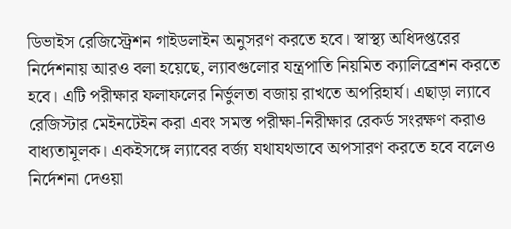ডিভাইস রেজিস্ট্রেশন গাইডলাইন অনুসরণ করতে হবে। স্বাস্থ্য অধিদপ্তরের নির্দেশনায় আরও বলা হয়েছে, ল্যাবগুলোর যন্ত্রপাতি নিয়মিত ক্যালিব্রেশন করতে হবে। এটি পরীক্ষার ফলাফলের নির্ভুলতা বজায় রাখতে অপরিহার্য। এছাড়া ল্যাবে রেজিস্টার মেইনটেইন করা এবং সমস্ত পরীক্ষা-নিরীক্ষার রেকর্ড সংরক্ষণ করাও বাধ্যতামূলক। একইসঙ্গে ল্যাবের বর্জ্য যথাযথভাবে অপসারণ করতে হবে বলেও নির্দেশনা দেওয়া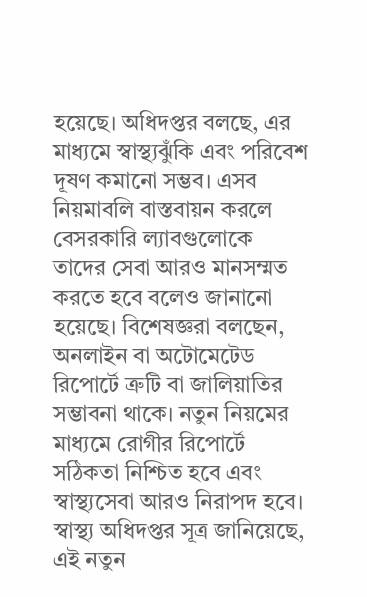হয়েছে। অধিদপ্তর বলছে, এর মাধ্যমে স্বাস্থ্যঝুঁকি এবং পরিবেশ দূষণ কমানো সম্ভব। এসব নিয়মাবলি বাস্তবায়ন করলে বেসরকারি ল্যাবগুলোকে তাদের সেবা আরও মানসম্মত করতে হবে বলেও জানানো হয়েছে। বিশেষজ্ঞরা বলছেন, অনলাইন বা অটোমেটেড রিপোর্টে ত্রুটি বা জালিয়াতির সম্ভাবনা থাকে। নতুন নিয়মের মাধ্যমে রোগীর রিপোর্টে সঠিকতা নিশ্চিত হবে এবং স্বাস্থ্যসেবা আরও নিরাপদ হবে। স্বাস্থ্য অধিদপ্তর সূত্র জানিয়েছে, এই নতুন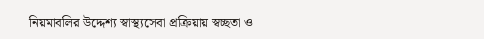নিয়মাবলির উদ্দেশ্য স্বাস্থ্যসেবা প্রক্রিয়ায় স্বচ্ছতা ও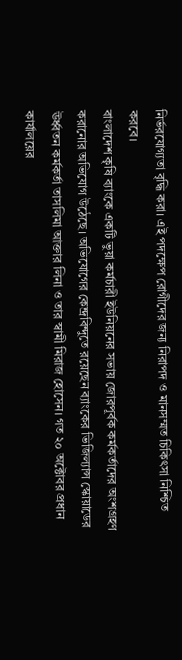নির্ভরযোগ্যতা বৃদ্ধি করা। এই পদক্ষেপ রোগীদের জন্য নিরাপদ ও মানসম্মত চিকিৎসা নিশ্চিত করবে।
বাংলাদেশ কৃষি ব্যাংকে একটি ভুয়া কর্মচারী ইউনিয়নের সভায় জোরপূর্বক কর্মকর্তাদের অংশগ্রহণ করানোর অভিযোগ উঠেছে। অভিযোগের কেন্দ্রবিন্দুতে রয়েছেন ব্যাংকের ভিজিল্যান্স স্কোয়াডের ঊর্ধ্বতন কর্মকর্তা তাসলিমা আক্তার লিনা ও তার স্বামী মিরাজ হোসেন। গত ২০ অক্টোবর প্রধান কার্যালয়ের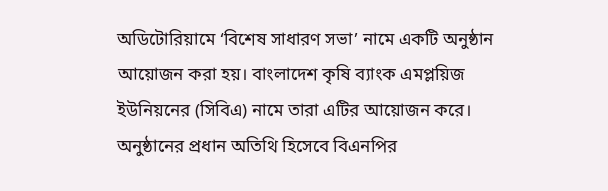অডিটোরিয়ামে ‘বিশেষ সাধারণ সভা’ নামে একটি অনুষ্ঠান আয়োজন করা হয়। বাংলাদেশ কৃষি ব্যাংক এমপ্লয়িজ ইউনিয়নের (সিবিএ) নামে তারা এটির আয়োজন করে। অনুষ্ঠানের প্রধান অতিথি হিসেবে বিএনপির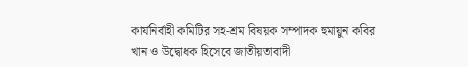কার্যনির্বাহী কমিটির সহ-শ্রম বিষয়ক সম্পাদক হুমায়ুন কবির খান ও উদ্বোধক হিসেবে জাতীয়তাবাদী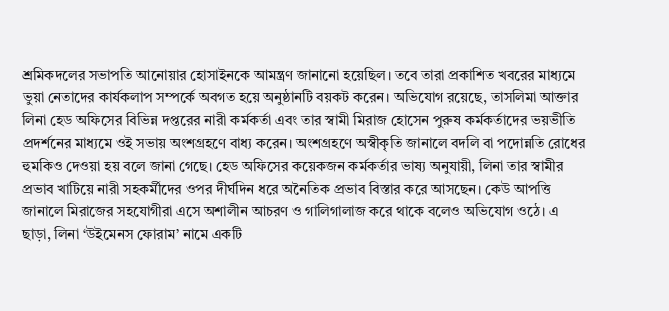শ্রমিকদলের সভাপতি আনোয়ার হোসাইনকে আমন্ত্রণ জানানো হয়েছিল। তবে তারা প্রকাশিত খবরের মাধ্যমে ভুয়া নেতাদের কার্যকলাপ সম্পর্কে অবগত হয়ে অনুষ্ঠানটি বয়কট করেন। অভিযোগ রয়েছে, তাসলিমা আক্তার লিনা হেড অফিসের বিভিন্ন দপ্তরের নারী কর্মকর্তা এবং তার স্বামী মিরাজ হোসেন পুরুষ কর্মকর্তাদের ভয়ভীতি প্রদর্শনের মাধ্যমে ওই সভায় অংশগ্রহণে বাধ্য করেন। অংশগ্রহণে অস্বীকৃতি জানালে বদলি বা পদোন্নতি রোধের হুমকিও দেওয়া হয় বলে জানা গেছে। হেড অফিসের কয়েকজন কর্মকর্তার ভাষ্য অনুযায়ী, লিনা তার স্বামীর প্রভাব খাটিয়ে নারী সহকর্মীদের ওপর দীর্ঘদিন ধরে অনৈতিক প্রভাব বিস্তার করে আসছেন। কেউ আপত্তি জানালে মিরাজের সহযোগীরা এসে অশালীন আচরণ ও গালিগালাজ করে থাকে বলেও অভিযোগ ওঠে। এ ছাড়া, লিনা ‘উইমেনস ফোরাম’ নামে একটি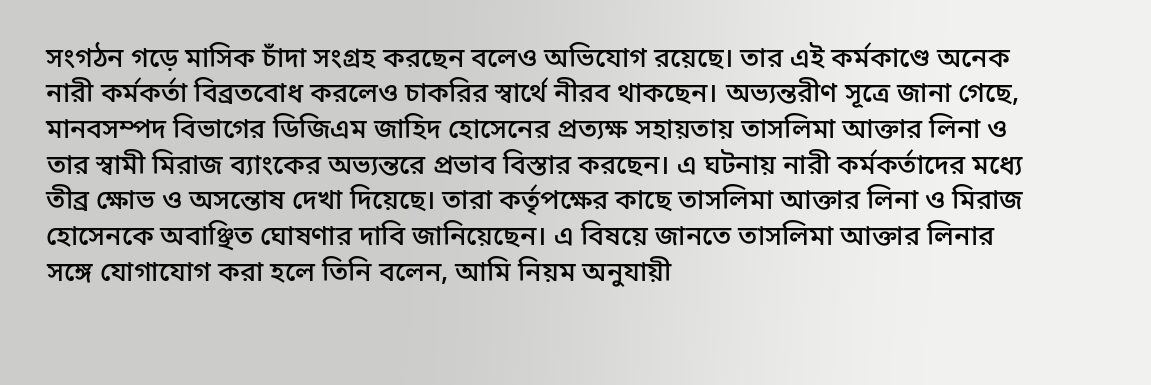সংগঠন গড়ে মাসিক চাঁদা সংগ্রহ করছেন বলেও অভিযোগ রয়েছে। তার এই কর্মকাণ্ডে অনেক নারী কর্মকর্তা বিব্রতবোধ করলেও চাকরির স্বার্থে নীরব থাকছেন। অভ্যন্তরীণ সূত্রে জানা গেছে, মানবসম্পদ বিভাগের ডিজিএম জাহিদ হোসেনের প্রত্যক্ষ সহায়তায় তাসলিমা আক্তার লিনা ও তার স্বামী মিরাজ ব্যাংকের অভ্যন্তরে প্রভাব বিস্তার করছেন। এ ঘটনায় নারী কর্মকর্তাদের মধ্যে তীব্র ক্ষোভ ও অসন্তোষ দেখা দিয়েছে। তারা কর্তৃপক্ষের কাছে তাসলিমা আক্তার লিনা ও মিরাজ হোসেনকে অবাঞ্ছিত ঘোষণার দাবি জানিয়েছেন। এ বিষয়ে জানতে তাসলিমা আক্তার লিনার সঙ্গে যোগাযোগ করা হলে তিনি বলেন, আমি নিয়ম অনুযায়ী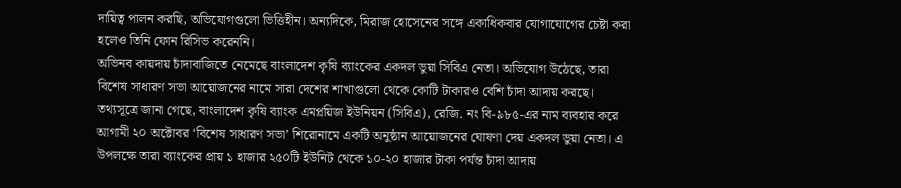দায়িত্ব পালন করছি, অভিযোগগুলো ভিত্তিহীন। অন্যদিকে, মিরাজ হোসেনের সঙ্গে একাধিকবার যোগাযোগের চেষ্টা করা হলেও তিনি ফোন রিসিভ করেননি।
অভিনব কায়দায় চাঁদাবাজিতে নেমেছে বাংলাদেশ কৃষি ব্যাংকের একদল ভুয়া সিবিএ নেতা। অভিযোগ উঠেছে, তারা বিশেষ সাধারণ সভা আয়োজনের নামে সারা দেশের শাখাগুলো থেকে কোটি টাকারও বেশি চাঁদা আদায় করছে। তথ্যসূত্রে জানা গেছে, বাংলাদেশ কৃষি ব্যাংক এমপ্লয়িজ ইউনিয়ন (সিবিএ), রেজি. নং বি-৯৮৫-এর নাম ব্যবহার করে আগামী ২০ অক্টোবর ‘বিশেষ সাধারণ সভা’ শিরোনামে একটি অনুষ্ঠান আয়োজনের ঘোষণা দেয় একদল ভুয়া নেতা। এ উপলক্ষে তারা ব্যাংকের প্রায় ১ হাজার ২৫০টি ইউনিট থেকে ১০-২০ হাজার টাকা পর্যন্ত চাঁদা আদায়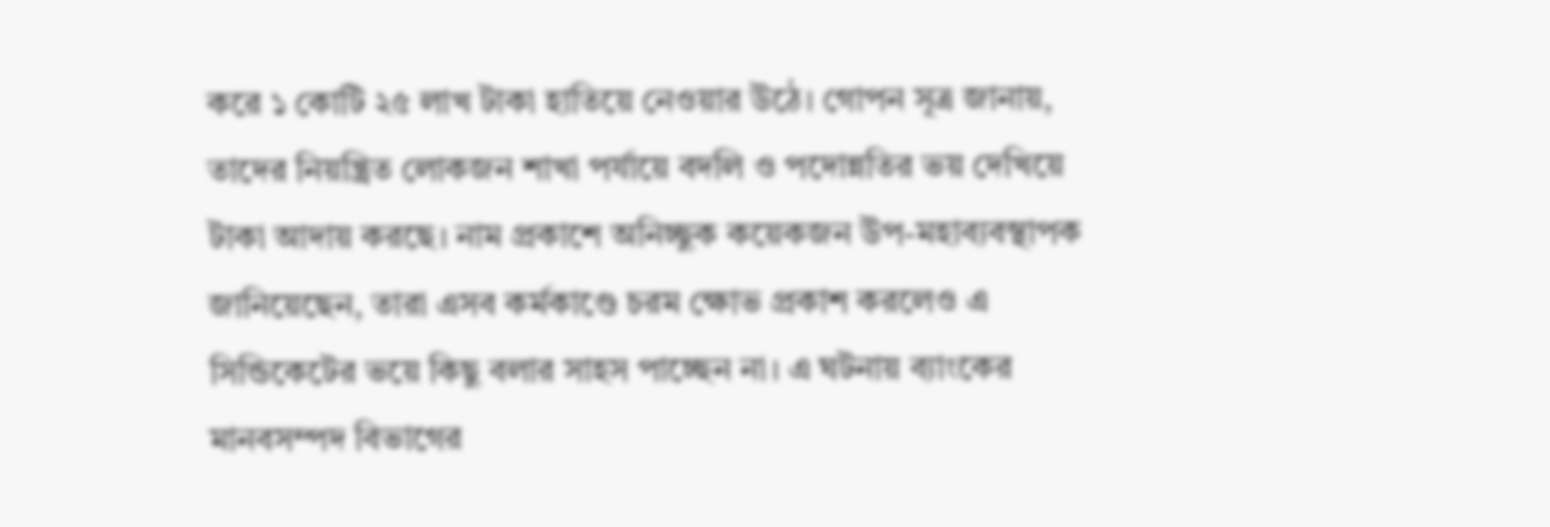করে ১ কোটি ২৫ লাখ টাকা হাতিয়ে নেওয়ার উঠে। গোপন সূত্র জানায়, তাদের নিয়ন্ত্রিত লোকজন শাখা পর্যায়ে বদলি ও পদোন্নতির ভয় দেখিয়ে টাকা আদায় করছে। নাম প্রকাশে অনিচ্ছুক কয়েকজন উপ-মহাব্যবস্থাপক জানিয়েছেন, তারা এসব কর্মকাণ্ডে চরম ক্ষোভ প্রকাশ করলেও এ সিন্ডিকেটের ভয়ে কিছু বলার সাহস পাচ্ছেন না। এ ঘটনায় ব্যাংকের মানবসম্পদ বিভাগের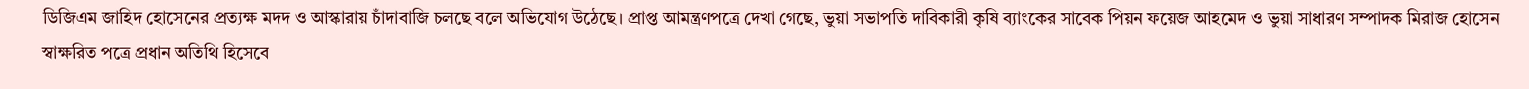ডিজিএম জাহিদ হোসেনের প্রত্যক্ষ মদদ ও আস্কারায় চাঁদাবাজি চলছে বলে অভিযোগ উঠেছে। প্রাপ্ত আমন্ত্রণপত্রে দেখা গেছে, ভুয়া সভাপতি দাবিকারী কৃষি ব্যাংকের সাবেক পিয়ন ফয়েজ আহমেদ ও ভুয়া সাধারণ সম্পাদক মিরাজ হোসেন স্বাক্ষরিত পত্রে প্রধান অতিথি হিসেবে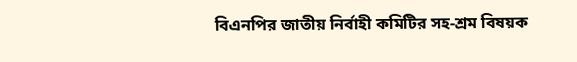বিএনপির জাতীয় নির্বাহী কমিটির সহ-শ্রম বিষয়ক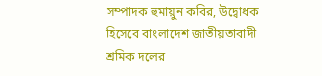সম্পাদক হুমায়ুন কবির, উদ্বোধক হিসেবে বাংলাদেশ জাতীয়তাবাদী শ্রমিক দলের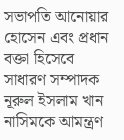সভাপতি আনোয়ার হোসেন এবং প্রধান বক্তা হিসেবে সাধারণ সম্পাদক নূরুল ইসলাম খান নাসিমকে আমন্ত্রণ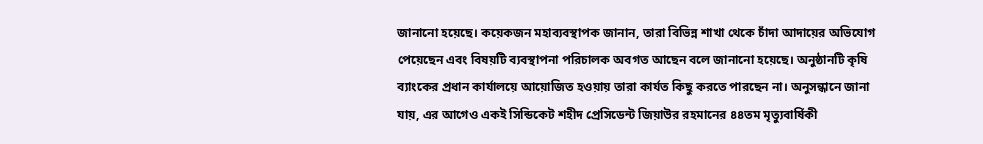জানানো হয়েছে। কয়েকজন মহাব্যবস্থাপক জানান, তারা বিভিন্ন শাখা থেকে চাঁদা আদায়ের অভিযোগ পেয়েছেন এবং বিষয়টি ব্যবস্থাপনা পরিচালক অবগত আছেন বলে জানানো হয়েছে। অনুষ্ঠানটি কৃষি ব্যাংকের প্রধান কার্যালয়ে আয়োজিত হওয়ায় তারা কার্যত কিছু করতে পারছেন না। অনুসন্ধানে জানা যায়, এর আগেও একই সিন্ডিকেট শহীদ প্রেসিডেন্ট জিয়াউর রহমানের ৪৪তম মৃত্যুবার্ষিকী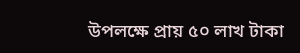উপলক্ষে প্রায় ৫০ লাখ টাকা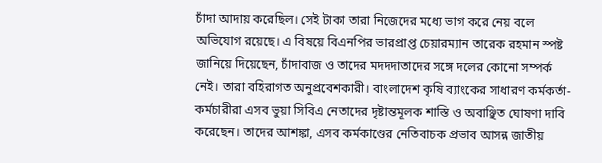চাঁদা আদায় করেছিল। সেই টাকা তারা নিজেদের মধ্যে ভাগ করে নেয় বলে অভিযোগ রয়েছে। এ বিষয়ে বিএনপির ভারপ্রাপ্ত চেয়ারম্যান তারেক রহমান স্পষ্ট জানিয়ে দিয়েছেন, চাঁদাবাজ ও তাদের মদদদাতাদের সঙ্গে দলের কোনো সম্পর্ক নেই। তারা বহিরাগত অনুপ্রবেশকারী। বাংলাদেশ কৃষি ব্যাংকের সাধারণ কর্মকর্তা-কর্মচারীরা এসব ভুয়া সিবিএ নেতাদের দৃষ্টান্তমূলক শাস্তি ও অবাঞ্ছিত ঘোষণা দাবি করেছেন। তাদের আশঙ্কা, এসব কর্মকাণ্ডের নেতিবাচক প্রভাব আসন্ন জাতীয়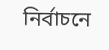নির্বাচনে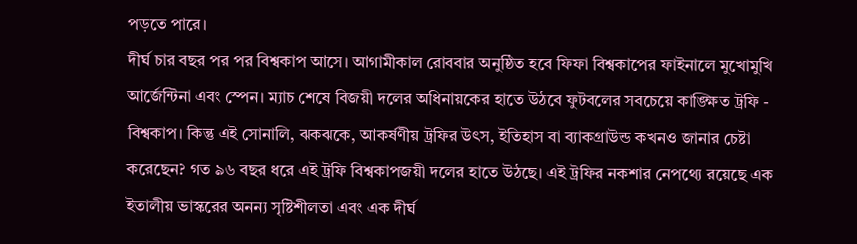পড়তে পারে।
দীর্ঘ চার বছর পর পর বিশ্বকাপ আসে। আগামীকাল রোববার অনুষ্ঠিত হবে ফিফা বিশ্বকাপের ফাইনালে মুখোমুখি আর্জেন্টিনা এবং স্পেন। ম্যাচ শেষে বিজয়ী দলের অধিনায়কের হাতে উঠবে ফুটবলের সবচেয়ে কাঙ্ক্ষিত ট্রফি - বিশ্বকাপ। কিন্তু এই সোনালি, ঝকঝকে, আকর্ষণীয় ট্রফির উৎস, ইতিহাস বা ব্যাকগ্রাউন্ড কখনও জানার চেষ্টা করেছেন? গত ৯৬ বছর ধরে এই ট্রফি বিশ্বকাপজয়ী দলের হাতে উঠছে। এই ট্রফির নকশার নেপথ্যে রয়েছে এক ইতালীয় ভাস্করের অনন্য সৃষ্টিশীলতা এবং এক দীর্ঘ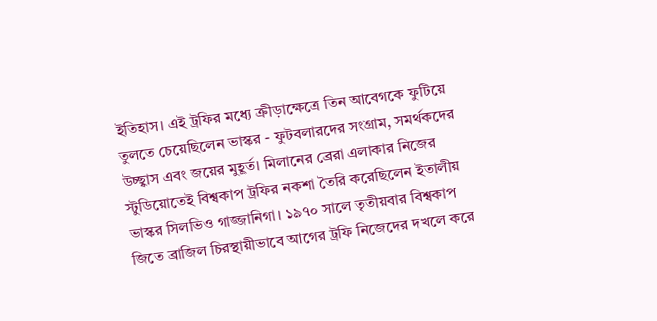ইতিহাস। এই ট্রফির মধ্যে ক্রীড়াক্ষেত্রে তিন আবেগকে ফুটিয়ে তুলতে চেয়েছিলেন ভাস্কর - ফুটবলারদের সংগ্রাম, সমর্থকদের উচ্ছ্বাস এবং জয়ের মুহূর্ত। মিলানের ব্রেরা এলাকার নিজের স্টুডিয়োতেই বিশ্বকাপ ট্রফির নকশা তৈরি করেছিলেন ইতালীয় ভাস্কর সিলভিও গাজ্জানিগা। ১৯৭০ সালে তৃতীয়বার বিশ্বকাপ জিতে ব্রাজিল চিরস্থায়ীভাবে আগের ট্রফি নিজেদের দখলে করে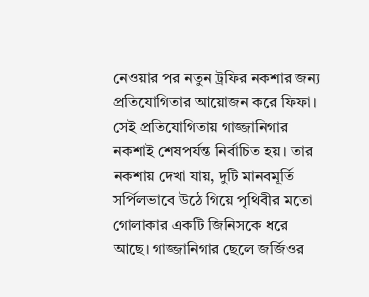নেওয়ার পর নতুন ট্রফির নকশার জন্য প্রতিযোগিতার আয়োজন করে ফিফা। সেই প্রতিযোগিতায় গাজ্জানিগার নকশাই শেষপর্যন্ত নির্বাচিত হয়। তার নকশায় দেখা যায়, দুটি মানবমূর্তি সর্পিলভাবে উঠে গিয়ে পৃথিবীর মতো গোলাকার একটি জিনিসকে ধরে আছে। গাজ্জানিগার ছেলে জর্জিওর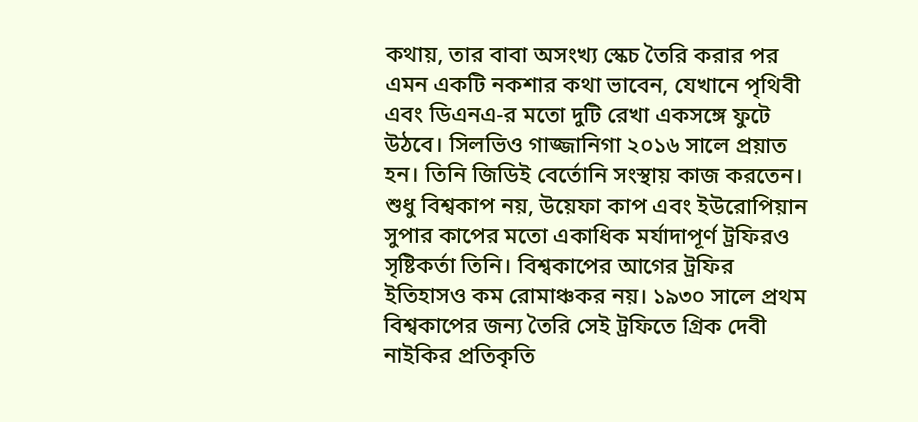কথায়, তার বাবা অসংখ্য স্কেচ তৈরি করার পর এমন একটি নকশার কথা ভাবেন, যেখানে পৃথিবী এবং ডিএনএ-র মতো দুটি রেখা একসঙ্গে ফুটে উঠবে। সিলভিও গাজ্জানিগা ২০১৬ সালে প্রয়াত হন। তিনি জিডিই বের্তোনি সংস্থায় কাজ করতেন। শুধু বিশ্বকাপ নয়, উয়েফা কাপ এবং ইউরোপিয়ান সুপার কাপের মতো একাধিক মর্যাদাপূর্ণ ট্রফিরও সৃষ্টিকর্তা তিনি। বিশ্বকাপের আগের ট্রফির ইতিহাসও কম রোমাঞ্চকর নয়। ১৯৩০ সালে প্রথম বিশ্বকাপের জন্য তৈরি সেই ট্রফিতে গ্রিক দেবী নাইকির প্রতিকৃতি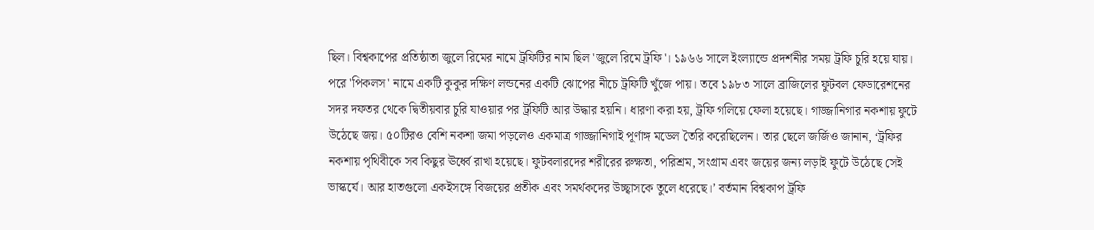ছিল। বিশ্বকাপের প্রতিষ্ঠাতা জুলে রিমের নামে ট্রফিটির নাম ছিল 'জুলে রিমে ট্রফি'। ১৯৬৬ সালে ইংল্যান্ডে প্রদর্শনীর সময় ট্রফি চুরি হয়ে যায়। পরে 'পিকলস' নামে একটি কুকুর দক্ষিণ লন্ডনের একটি ঝোপের নীচে ট্রফিটি খুঁজে পায়। তবে ১৯৮৩ সালে ব্রাজিলের ফুটবল ফেডারেশনের সদর দফতর থেকে দ্বিতীয়বার চুরি যাওয়ার পর ট্রফিটি আর উদ্ধার হয়নি। ধারণা করা হয়, ট্রফি গলিয়ে ফেলা হয়েছে। গাজ্জানিগার নকশায় ফুটে উঠেছে জয়। ৫০টিরও বেশি নকশা জমা পড়লেও একমাত্র গাজ্জানিগাই পূর্ণাঙ্গ মডেল তৈরি করেছিলেন। তার ছেলে জর্জিও জানান, ‘ট্রফির নকশায় পৃথিবীকে সব কিছুর ঊর্ধ্বে রাখা হয়েছে। ফুটবলারদের শরীরের রুক্ষতা, পরিশ্রম, সংগ্রাম এবং জয়ের জন্য লড়াই ফুটে উঠেছে সেই ভাস্কর্যে। আর হাতগুলো একইসঙ্গে বিজয়ের প্রতীক এবং সমর্থকদের উচ্ছ্বাসকে তুলে ধরেছে।’ বর্তমান বিশ্বকাপ ট্রফি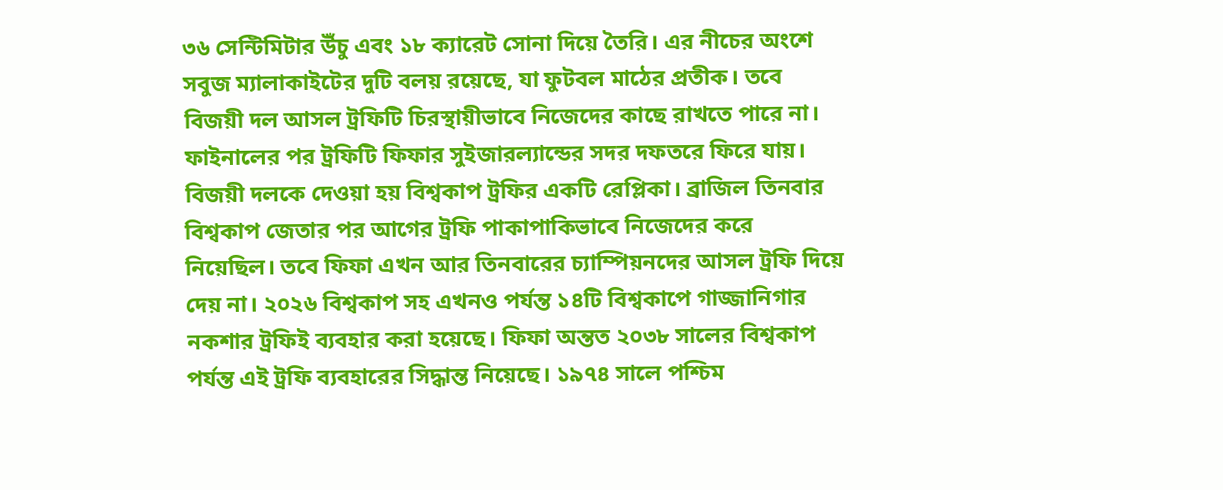৩৬ সেন্টিমিটার উঁচু এবং ১৮ ক্যারেট সোনা দিয়ে তৈরি। এর নীচের অংশে সবুজ ম্যালাকাইটের দুটি বলয় রয়েছে, যা ফুটবল মাঠের প্রতীক। তবে বিজয়ী দল আসল ট্রফিটি চিরস্থায়ীভাবে নিজেদের কাছে রাখতে পারে না। ফাইনালের পর ট্রফিটি ফিফার সুইজারল্যান্ডের সদর দফতরে ফিরে যায়। বিজয়ী দলকে দেওয়া হয় বিশ্বকাপ ট্রফির একটি রেপ্লিকা। ব্রাজিল তিনবার বিশ্বকাপ জেতার পর আগের ট্রফি পাকাপাকিভাবে নিজেদের করে নিয়েছিল। তবে ফিফা এখন আর তিনবারের চ্যাম্পিয়নদের আসল ট্রফি দিয়ে দেয় না। ২০২৬ বিশ্বকাপ সহ এখনও পর্যন্ত ১৪টি বিশ্বকাপে গাজ্জানিগার নকশার ট্রফিই ব্যবহার করা হয়েছে। ফিফা অন্তত ২০৩৮ সালের বিশ্বকাপ পর্যন্ত এই ট্রফি ব্যবহারের সিদ্ধান্ত নিয়েছে। ১৯৭৪ সালে পশ্চিম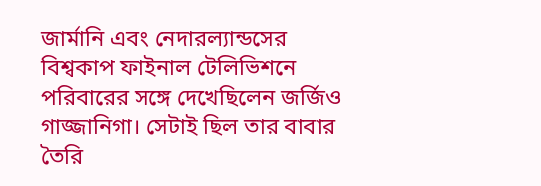জার্মানি এবং নেদারল্যান্ডসের বিশ্বকাপ ফাইনাল টেলিভিশনে পরিবারের সঙ্গে দেখেছিলেন জর্জিও গাজ্জানিগা। সেটাই ছিল তার বাবার তৈরি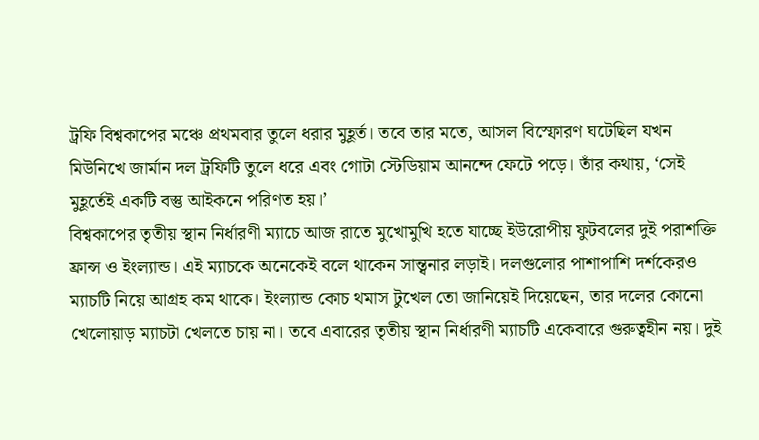ট্রফি বিশ্বকাপের মঞ্চে প্রথমবার তুলে ধরার মুহূর্ত। তবে তার মতে, আসল বিস্ফোরণ ঘটেছিল যখন মিউনিখে জার্মান দল ট্রফিটি তুলে ধরে এবং গোটা স্টেডিয়াম আনন্দে ফেটে পড়ে। তাঁর কথায়, ‘সেই মুহূর্তেই একটি বস্তু আইকনে পরিণত হয়।’
বিশ্বকাপের তৃতীয় স্থান নির্ধারণী ম্যাচে আজ রাতে মুখোমুখি হতে যাচ্ছে ইউরোপীয় ফুটবলের দুই পরাশক্তি ফ্রান্স ও ইংল্যান্ড। এই ম্যাচকে অনেকেই বলে থাকেন সান্ত্বনার লড়াই। দলগুলোর পাশাপাশি দর্শকেরও ম্যাচটি নিয়ে আগ্রহ কম থাকে। ইংল্যান্ড কোচ থমাস টুখেল তো জানিয়েই দিয়েছেন, তার দলের কোনো খেলোয়াড় ম্যাচটা খেলতে চায় না। তবে এবারের তৃতীয় স্থান নির্ধারণী ম্যাচটি একেবারে গুরুত্বহীন নয়। দুই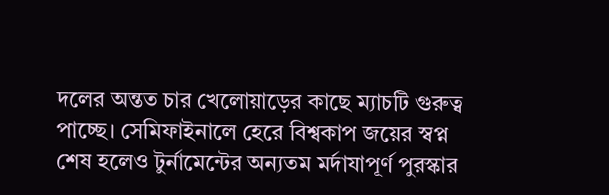দলের অন্তত চার খেলোয়াড়ের কাছে ম্যাচটি গুরুত্ব পাচ্ছে। সেমিফাইনালে হেরে বিশ্বকাপ জয়ের স্বপ্ন শেষ হলেও টুর্নামেন্টের অন্যতম মর্দাযাপূর্ণ পুরস্কার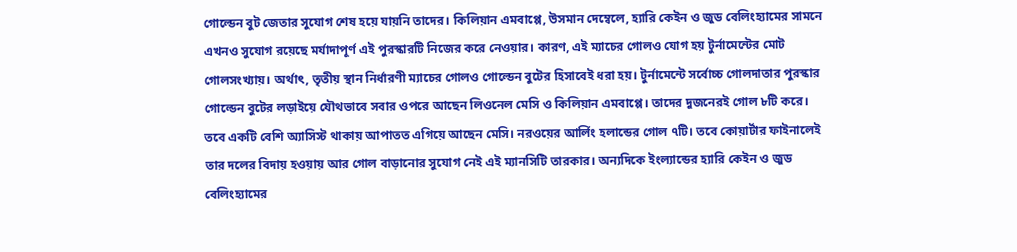গোল্ডেন বুট জেতার সুযোগ শেষ হয়ে যায়নি তাদের। কিলিয়ান এমবাপ্পে, উসমান দেম্বেলে, হ্যারি কেইন ও জুড বেলিংহ্যামের সামনে এখনও সুযোগ রয়েছে মর্যাদাপূর্ণ এই পুরস্কারটি নিজের করে নেওয়ার। কারণ, এই ম্যাচের গোলও যোগ হয় টুর্নামেন্টের মোট গোলসংখ্যায়। অর্থাৎ, তৃতীয় স্থান নির্ধারণী ম্যাচের গোলও গোল্ডেন বুটের হিসাবেই ধরা হয়। টুর্নামেন্টে সর্বোচ্চ গোলদাতার পুরস্কার গোল্ডেন বুটের লড়াইয়ে যৌথভাবে সবার ওপরে আছেন লিওনেল মেসি ও কিলিয়ান এমবাপ্পে। তাদের দুজনেরই গোল ৮টি করে। তবে একটি বেশি অ্যাসিস্ট থাকায় আপাতত এগিয়ে আছেন মেসি। নরওয়ের আর্লিং হলান্ডের গোল ৭টি। তবে কোয়ার্টার ফাইনালেই তার দলের বিদায় হওয়ায় আর গোল বাড়ানোর সুযোগ নেই এই ম্যানসিটি তারকার। অন্যদিকে ইংল্যান্ডের হ্যারি কেইন ও জুড বেলিংহ্যামের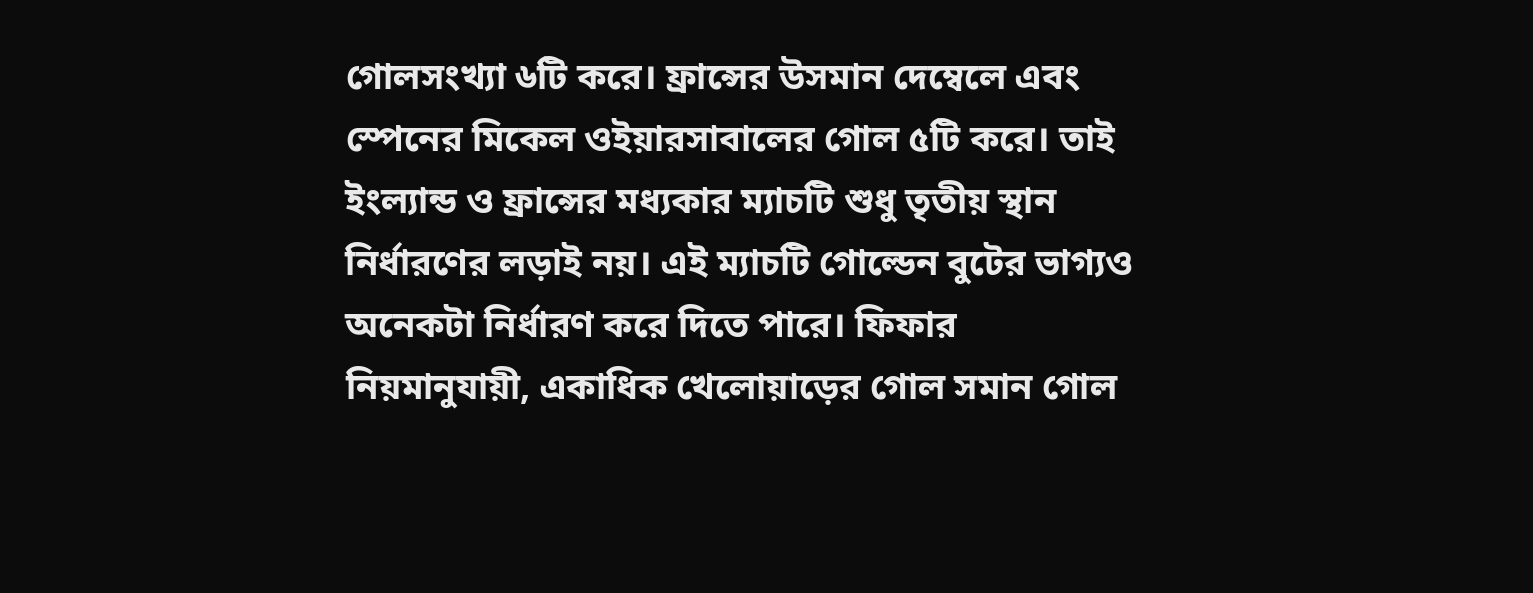গোলসংখ্যা ৬টি করে। ফ্রান্সের উসমান দেম্বেলে এবং স্পেনের মিকেল ওইয়ারসাবালের গোল ৫টি করে। তাই ইংল্যান্ড ও ফ্রান্সের মধ্যকার ম্যাচটি শুধু তৃতীয় স্থান নির্ধারণের লড়াই নয়। এই ম্যাচটি গোল্ডেন বুটের ভাগ্যও অনেকটা নির্ধারণ করে দিতে পারে। ফিফার নিয়মানুযায়ী, একাধিক খেলোয়াড়ের গোল সমান গোল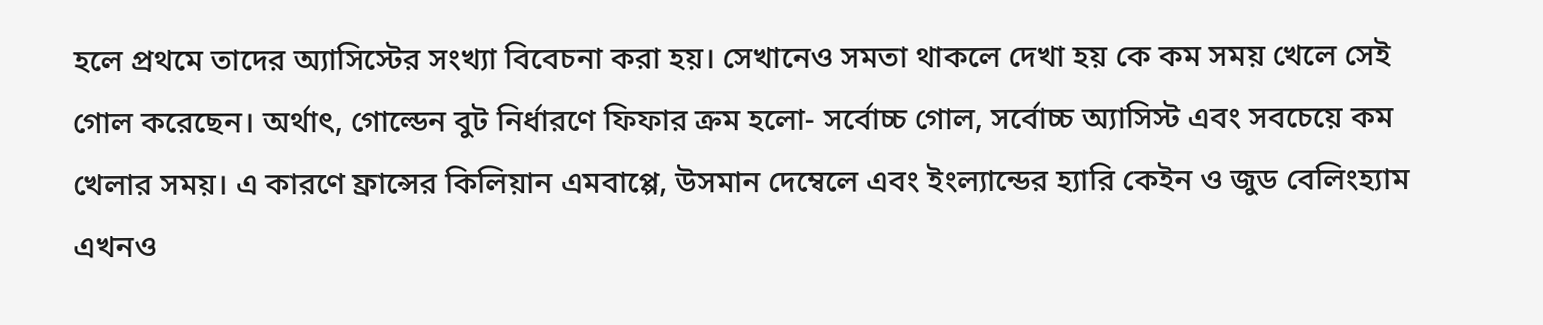হলে প্রথমে তাদের অ্যাসিস্টের সংখ্যা বিবেচনা করা হয়। সেখানেও সমতা থাকলে দেখা হয় কে কম সময় খেলে সেই গোল করেছেন। অর্থাৎ, গোল্ডেন বুট নির্ধারণে ফিফার ক্রম হলো- সর্বোচ্চ গোল, সর্বোচ্চ অ্যাসিস্ট এবং সবচেয়ে কম খেলার সময়। এ কারণে ফ্রান্সের কিলিয়ান এমবাপ্পে, উসমান দেম্বেলে এবং ইংল্যান্ডের হ্যারি কেইন ও জুড বেলিংহ্যাম এখনও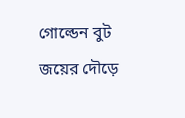গোল্ডেন বুট জয়ের দৌড়ে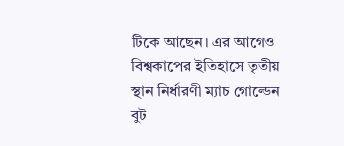টিকে আছেন। এর আগেও বিশ্বকাপের ইতিহাসে তৃতীয় স্থান নির্ধারণী ম্যাচ গোল্ডেন বুট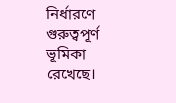নির্ধারণে গুরুত্বপূর্ণ ভূমিকা রেখেছে।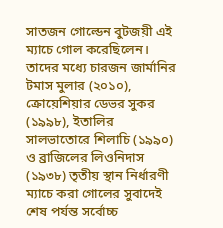সাতজন গোল্ডেন বুটজয়ী এই ম্যাচে গোল করেছিলেন। তাদের মধ্যে চারজন জার্মানির টমাস মুলার (২০১০), ক্রোয়েশিয়ার ডেভর সুকর (১৯৯৮), ইতালির সালভাতোরে শিলাচি (১৯৯০) ও ব্রাজিলের লিওনিদাস (১৯৩৮) তৃতীয় স্থান নির্ধারণী ম্যাচে করা গোলের সুবাদেই শেষ পর্যন্ত সর্বোচ্চ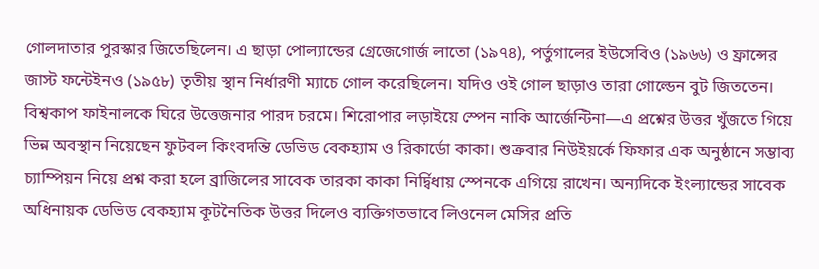গোলদাতার পুরস্কার জিতেছিলেন। এ ছাড়া পোল্যান্ডের গ্রেজেগোর্জ লাতো (১৯৭৪), পর্তুগালের ইউসেবিও (১৯৬৬) ও ফ্রান্সের জাস্ট ফন্টেইনও (১৯৫৮) তৃতীয় স্থান নির্ধারণী ম্যাচে গোল করেছিলেন। যদিও ওই গোল ছাড়াও তারা গোল্ডেন বুট জিততেন।
বিশ্বকাপ ফাইনালকে ঘিরে উত্তেজনার পারদ চরমে। শিরোপার লড়াইয়ে স্পেন নাকি আর্জেন্টিনা—এ প্রশ্নের উত্তর খুঁজতে গিয়ে ভিন্ন অবস্থান নিয়েছেন ফুটবল কিংবদন্তি ডেভিড বেকহ্যাম ও রিকার্ডো কাকা। শুক্রবার নিউইয়র্কে ফিফার এক অনুষ্ঠানে সম্ভাব্য চ্যাম্পিয়ন নিয়ে প্রশ্ন করা হলে ব্রাজিলের সাবেক তারকা কাকা নির্দ্বিধায় স্পেনকে এগিয়ে রাখেন। অন্যদিকে ইংল্যান্ডের সাবেক অধিনায়ক ডেভিড বেকহ্যাম কূটনৈতিক উত্তর দিলেও ব্যক্তিগতভাবে লিওনেল মেসির প্রতি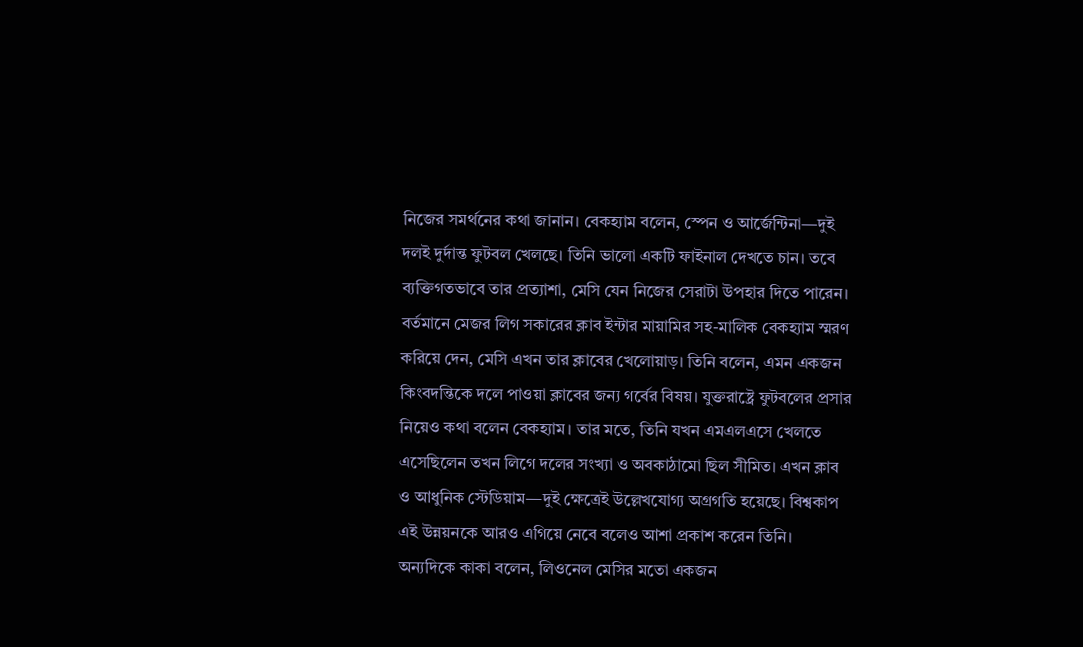নিজের সমর্থনের কথা জানান। বেকহ্যাম বলেন, স্পেন ও আর্জেন্টিনা—দুই দলই দুর্দান্ত ফুটবল খেলছে। তিনি ভালো একটি ফাইনাল দেখতে চান। তবে ব্যক্তিগতভাবে তার প্রত্যাশা, মেসি যেন নিজের সেরাটা উপহার দিতে পারেন। বর্তমানে মেজর লিগ সকারের ক্লাব ইন্টার মায়ামির সহ-মালিক বেকহ্যাম স্মরণ করিয়ে দেন, মেসি এখন তার ক্লাবের খেলোয়াড়। তিনি বলেন, এমন একজন কিংবদন্তিকে দলে পাওয়া ক্লাবের জন্য গর্বের বিষয়। যুক্তরাষ্ট্রে ফুটবলের প্রসার নিয়েও কথা বলেন বেকহ্যাম। তার মতে, তিনি যখন এমএলএসে খেলতে এসেছিলেন তখন লিগে দলের সংখ্যা ও অবকাঠামো ছিল সীমিত। এখন ক্লাব ও আধুনিক স্টেডিয়াম—দুই ক্ষেত্রেই উল্লেখযোগ্য অগ্রগতি হয়েছে। বিশ্বকাপ এই উন্নয়নকে আরও এগিয়ে নেবে বলেও আশা প্রকাশ করেন তিনি। অন্যদিকে কাকা বলেন, লিওনেল মেসির মতো একজন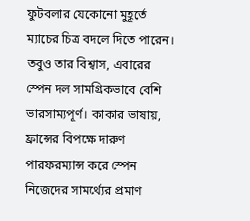ফুটবলার যেকোনো মুহূর্তে ম্যাচের চিত্র বদলে দিতে পারেন। তবুও তার বিশ্বাস, এবারের স্পেন দল সামগ্রিকভাবে বেশি ভারসাম্যপূর্ণ। কাকার ভাষায়, ফ্রান্সের বিপক্ষে দারুণ পারফরম্যান্স করে স্পেন নিজেদের সামর্থ্যের প্রমাণ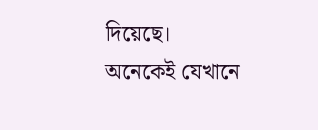দিয়েছে। অনেকেই যেখানে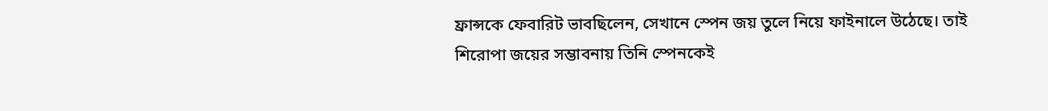ফ্রান্সকে ফেবারিট ভাবছিলেন, সেখানে স্পেন জয় তুলে নিয়ে ফাইনালে উঠেছে। তাই শিরোপা জয়ের সম্ভাবনায় তিনি স্পেনকেই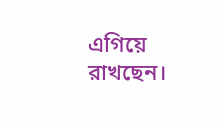এগিয়ে রাখছেন।